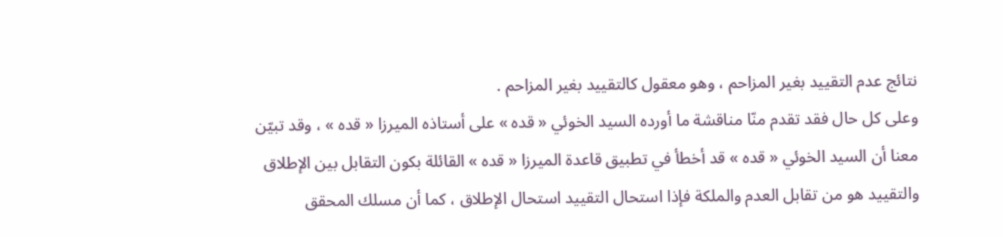نتائج عدم التقييد بغير المزاحم ، وهو معقول كالتقييد بغير المزاحم .
وعلى كل حال فقد تقدم منّا مناقشة ما أورده السيد الخوئي « قده » على أستاذه الميرزا « قده » ، وقد تبيّن معنا أن السيد الخوئي « قده » قد أخطأ في تطبيق قاعدة الميرزا « قده » القائلة بكون التقابل بين الإطلاق والتقييد هو من تقابل العدم والملكة فإذا استحال التقييد استحال الإطلاق ، كما أن مسلك المحقق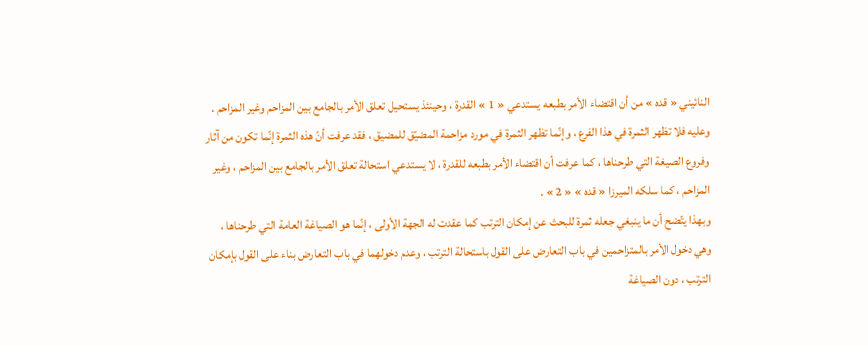النائيني « قده » من أن اقتضاء الأمر بطبعه يستدعي « 1 » القدرة ، وحينئذ يستحيل تعلق الأمر بالجامع بين المزاحم وغير المزاحم .
وعليه فلا تظهر الثمرة في هذا الفرع ، وإنّما تظهر الثمرة في مورد مزاحمة المضيّق للمضيق ، فقد عرفت أنّ هذه الثمرة إنّما تكون من آثار وفروع الصيغة التي طرحناها ، كما عرفت أن اقتضاء الأمر بطبعه للقدرة ، لا يستدعي استحالة تعلق الأمر بالجامع بين المزاحم ، وغير المزاحم ، كما سلكه الميرزا « قده » « 2 » .
وبهذا يتّضح أن ما ينبغي جعله ثمرة للبحث عن إمكان الترتب كما عقدت له الجهة الأولى ، إنّما هو الصياغة العامة التي طرحناها ، وهي دخول الأمر بالمتزاحمين في باب التعارض على القول باستحالة الترتب ، وعدم دخولهما في باب التعارض بناء على القول بإمكان الترتب ، دون الصياغة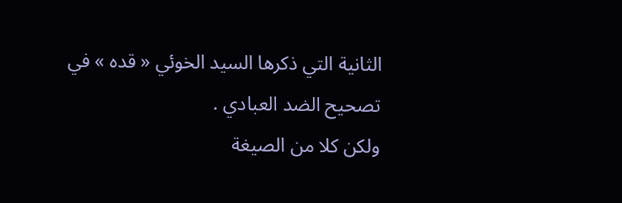الثانية التي ذكرها السيد الخوئي « قده » في تصحيح الضد العبادي .
ولكن كلا من الصيغة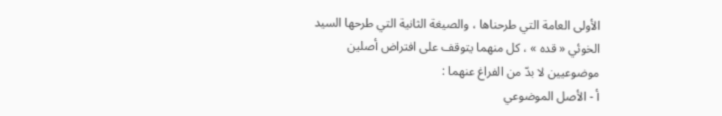الأولى العامة التي طرحناها ، والصيغة الثانية التي طرحها السيد الخوئي « قده » ، كل منهما يتوقف على افتراض أصلين موضوعيين لا بدّ من الفراغ عنهما :
أ - الأصل الموضوعي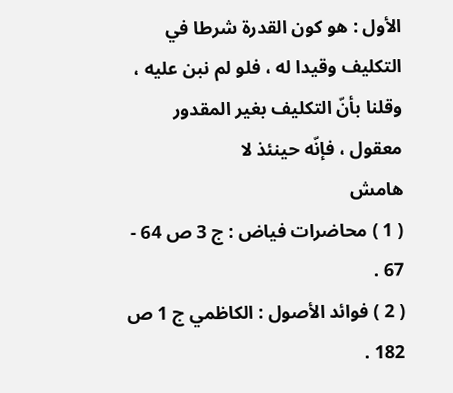الأول : هو كون القدرة شرطا في التكليف وقيدا له ، فلو لم نبن عليه ، وقلنا بأنّ التكليف بغير المقدور معقول ، فإنّه حينئذ لا
هامش
( 1 ) محاضرات فياض : ج 3 ص 64 - 67 .
( 2 ) فوائد الأصول : الكاظمي ج 1 ص 182 .